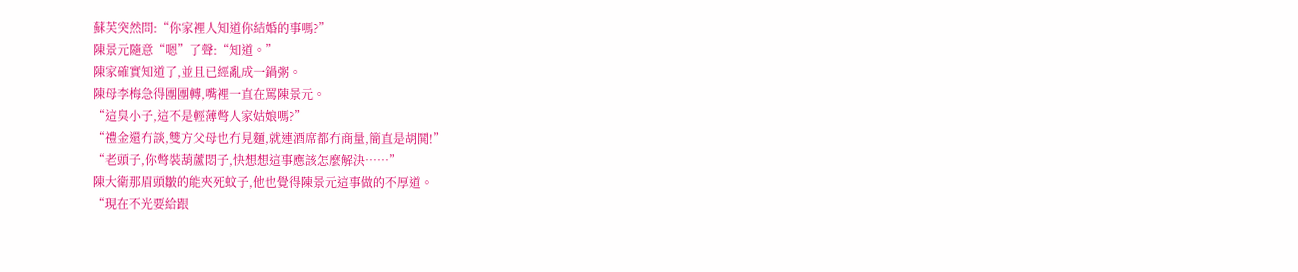蘇芙突然問:“你家裡人知道你結婚的事嗎?”
陳景元隨意“嗯”了聲:“知道。”
陳家確實知道了,並且已經亂成一鍋粥。
陳母李梅急得團團轉,嘴裡一直在罵陳景元。
“這臭小子,這不是輕薄彆人家姑娘嗎?”
“禮金還冇談,雙方父母也冇見麵,就連酒席都冇商量,簡直是胡鬨!”
“老頭子,你彆裝葫蘆悶子,快想想這事應該怎麼解決……”
陳大衛那眉頭皺的能夾死蚊子,他也覺得陳景元這事做的不厚道。
“現在不光要給跟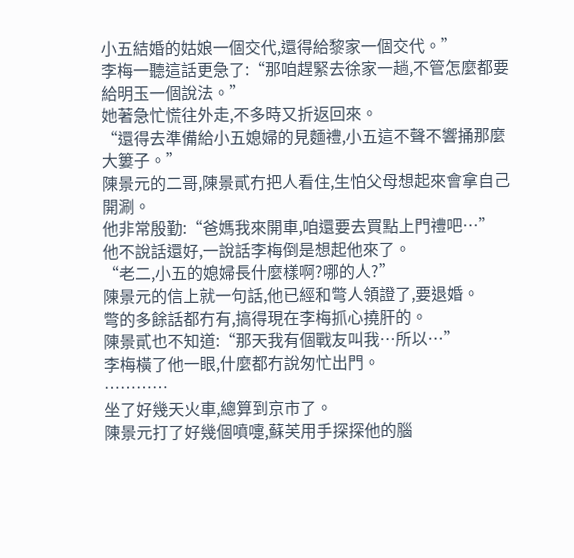小五結婚的姑娘一個交代,還得給黎家一個交代。”
李梅一聽這話更急了:“那咱趕緊去徐家一趟,不管怎麼都要給明玉一個說法。”
她著急忙慌往外走,不多時又折返回來。
“還得去準備給小五媳婦的見麵禮,小五這不聲不響捅那麼大簍子。”
陳景元的二哥,陳景貳冇把人看住,生怕父母想起來會拿自己開涮。
他非常殷勤:“爸媽我來開車,咱還要去買點上門禮吧…”
他不說話還好,一說話李梅倒是想起他來了。
“老二,小五的媳婦長什麼樣啊?哪的人?”
陳景元的信上就一句話,他已經和彆人領證了,要退婚。
彆的多餘話都冇有,搞得現在李梅抓心撓肝的。
陳景貳也不知道:“那天我有個戰友叫我…所以…”
李梅橫了他一眼,什麼都冇說匆忙出門。
…………
坐了好幾天火車,總算到京市了。
陳景元打了好幾個噴嚏,蘇芙用手探探他的腦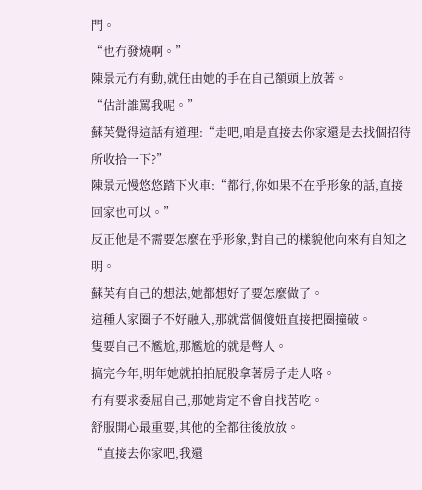門。
“也冇發燒啊。”
陳景元冇有動,就任由她的手在自己額頭上放著。
“估計誰罵我呢。”
蘇芙覺得這話有道理:“走吧,咱是直接去你家還是去找個招待所收拾一下?”
陳景元慢悠悠踏下火車:“都行,你如果不在乎形象的話,直接回家也可以。”
反正他是不需要怎麼在乎形象,對自己的樣貌他向來有自知之明。
蘇芙有自己的想法,她都想好了要怎麼做了。
這種人家圈子不好融入,那就當個傻妞直接把圈撞破。
隻要自己不尷尬,那尷尬的就是彆人。
搞完今年,明年她就拍拍屁股拿著房子走人咯。
冇有要求委屈自己,那她肯定不會自找苦吃。
舒服開心最重要,其他的全都往後放放。
“直接去你家吧,我還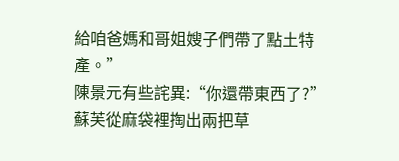給咱爸媽和哥姐嫂子們帶了點土特產。”
陳景元有些詫異:“你還帶東西了?”
蘇芙從麻袋裡掏出兩把草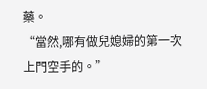藥。
“當然,哪有做兒媳婦的第一次上門空手的。”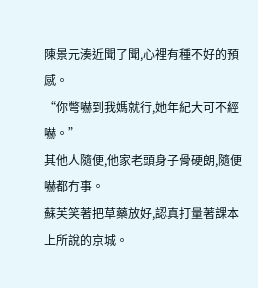陳景元湊近聞了聞,心裡有種不好的預感。
“你彆嚇到我媽就行,她年紀大可不經嚇。”
其他人隨便,他家老頭身子骨硬朗,隨便嚇都冇事。
蘇芙笑著把草藥放好,認真打量著課本上所說的京城。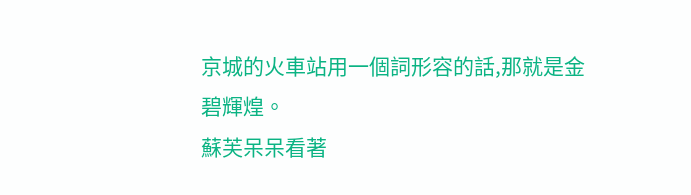京城的火車站用一個詞形容的話,那就是金碧輝煌。
蘇芙呆呆看著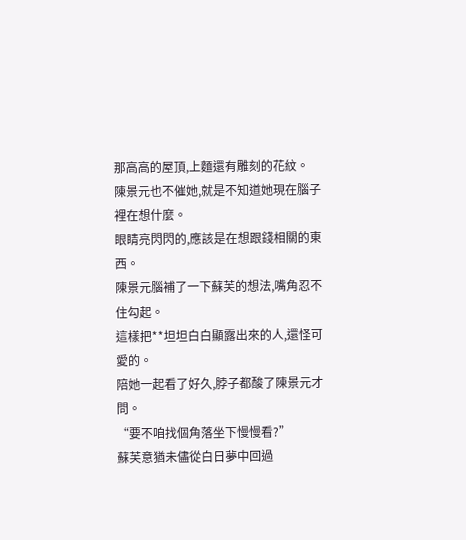那高高的屋頂,上麵還有雕刻的花紋。
陳景元也不催她,就是不知道她現在腦子裡在想什麼。
眼睛亮閃閃的,應該是在想跟錢相關的東西。
陳景元腦補了一下蘇芙的想法,嘴角忍不住勾起。
這樣把**坦坦白白顯露出來的人,還怪可愛的。
陪她一起看了好久,脖子都酸了陳景元才問。
“要不咱找個角落坐下慢慢看?”
蘇芙意猶未儘從白日夢中回過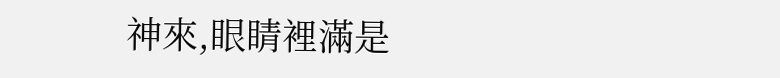神來,眼睛裡滿是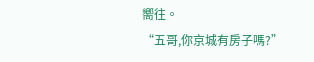嚮往。
“五哥,你京城有房子嗎?”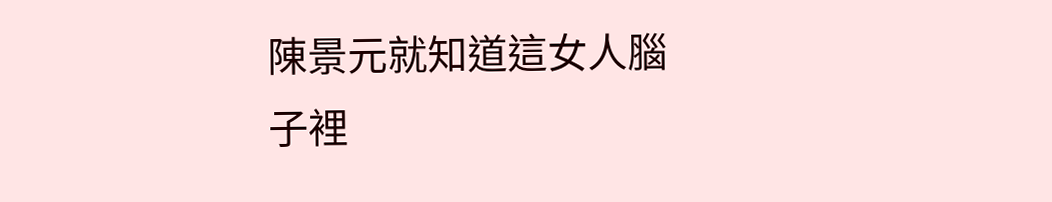陳景元就知道這女人腦子裡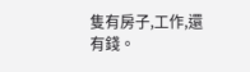隻有房子,工作,還有錢。